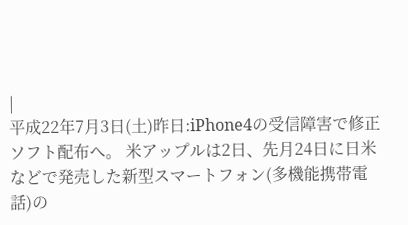|
平成22年7月3日(土)昨日:iPhone4の受信障害で修正ソフト配布へ。 米アップルは2日、先月24日に日米などで発売した新型スマートフォン(多機能携帯電話)の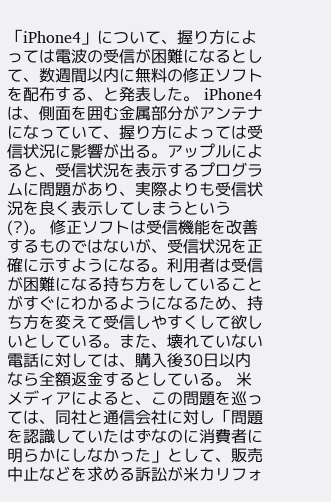「iPhone4」について、握り方によっては電波の受信が困難になるとして、数週間以内に無料の修正ソフトを配布する、と発表した。 iPhone4は、側面を囲む金属部分がアンテナになっていて、握り方によっては受信状況に影響が出る。アップルによると、受信状況を表示するプログラムに問題があり、実際よりも受信状況を良く表示してしまうという(?)。 修正ソフトは受信機能を改善するものではないが、受信状況を正確に示すようになる。利用者は受信が困難になる持ち方をしていることがすぐにわかるようになるため、持ち方を変えて受信しやすくして欲しいとしている。また、壊れていない電話に対しては、購入後30日以内なら全額返金するとしている。 米メディアによると、この問題を巡っては、同社と通信会社に対し「問題を認識していたはずなのに消費者に明らかにしなかった」として、販売中止などを求める訴訟が米カリフォ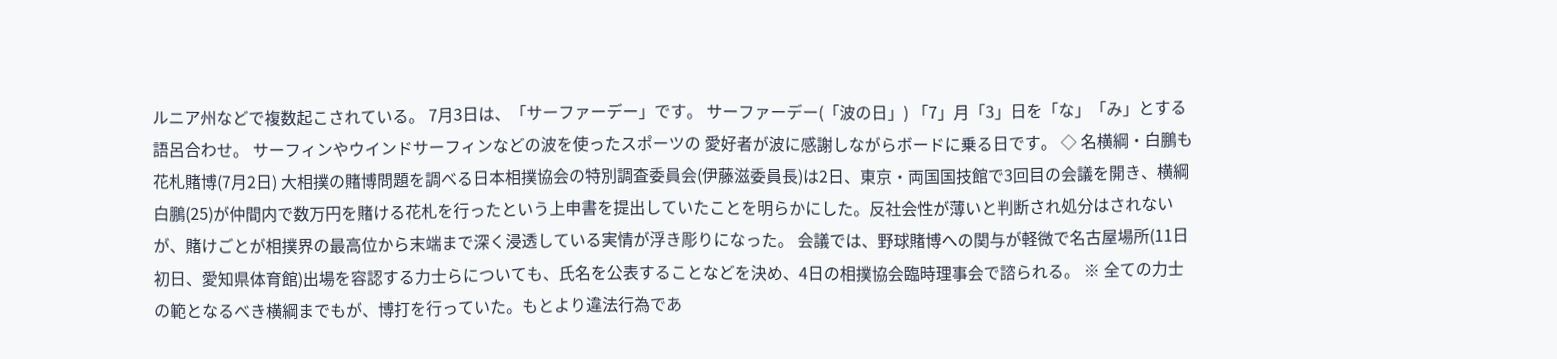ルニア州などで複数起こされている。 7月3日は、「サーファーデー」です。 サーファーデー(「波の日」) 「7」月「3」日を「な」「み」とする語呂合わせ。 サーフィンやウインドサーフィンなどの波を使ったスポーツの 愛好者が波に感謝しながらボードに乗る日です。 ◇ 名横綱・白鵬も花札賭博(7月2日) 大相撲の賭博問題を調べる日本相撲協会の特別調査委員会(伊藤滋委員長)は2日、東京・両国国技館で3回目の会議を開き、横綱白鵬(25)が仲間内で数万円を賭ける花札を行ったという上申書を提出していたことを明らかにした。反社会性が薄いと判断され処分はされないが、賭けごとが相撲界の最高位から末端まで深く浸透している実情が浮き彫りになった。 会議では、野球賭博への関与が軽微で名古屋場所(11日初日、愛知県体育館)出場を容認する力士らについても、氏名を公表することなどを決め、4日の相撲協会臨時理事会で諮られる。 ※ 全ての力士の範となるべき横綱までもが、博打を行っていた。もとより違法行為であ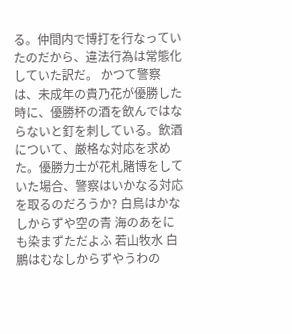る。仲間内で博打を行なっていたのだから、違法行為は常態化していた訳だ。 かつて警察は、未成年の貴乃花が優勝した時に、優勝杯の酒を飲んではならないと釘を刺している。飲酒について、厳格な対応を求めた。優勝力士が花札賭博をしていた場合、警察はいかなる対応を取るのだろうか? 白鳥はかなしからずや空の青 海のあをにも染まずただよふ 若山牧水 白鵬はむなしからずやうわの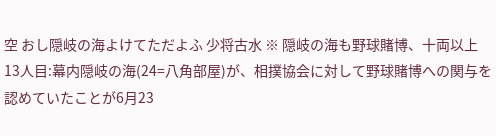空 おし隠岐の海よけてただよふ 少将古水 ※ 隠岐の海も野球賭博、十両以上13人目:幕内隠岐の海(24=八角部屋)が、相撲協会に対して野球賭博への関与を認めていたことが6月23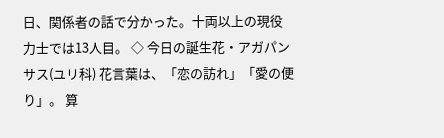日、関係者の話で分かった。十両以上の現役力士では13人目。 ◇ 今日の誕生花・アガパンサス(ユリ科) 花言葉は、「恋の訪れ」「愛の便り」。 算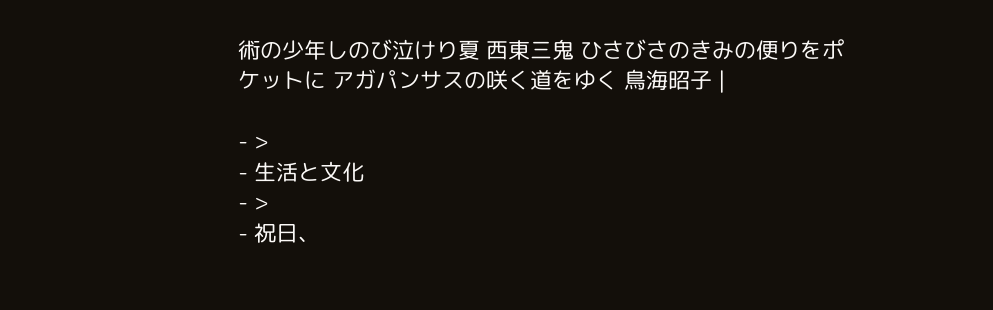術の少年しのび泣けり夏 西東三鬼 ひさびさのきみの便りをポケットに アガパンサスの咲く道をゆく 鳥海昭子 |

- >
- 生活と文化
- >
- 祝日、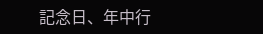記念日、年中行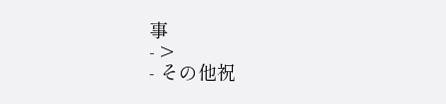事
- >
- その他祝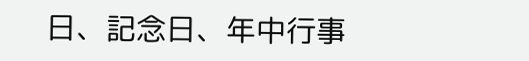日、記念日、年中行事